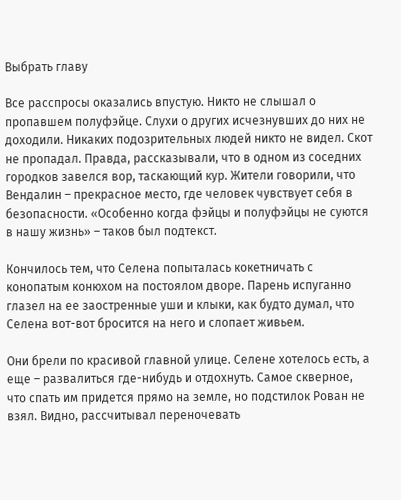Выбрать главу

Все расспросы оказались впустую. Никто не слышал о пропавшем полуфэйце. Слухи о других исчезнувших до них не доходили. Никаких подозрительных людей никто не видел. Скот не пропадал. Правда, рассказывали, что в одном из соседних городков завелся вор, таскающий кур. Жители говорили, что Вендалин – прекрасное место, где человек чувствует себя в безопасности. «Особенно когда фэйцы и полуфэйцы не суются в нашу жизнь» – таков был подтекст.

Кончилось тем, что Селена попыталась кокетничать с конопатым конюхом на постоялом дворе. Парень испуганно глазел на ее заостренные уши и клыки, как будто думал, что Селена вот-вот бросится на него и слопает живьем.

Они брели по красивой главной улице. Селене хотелось есть, а еще – развалиться где-нибудь и отдохнуть. Самое скверное, что спать им придется прямо на земле, но подстилок Рован не взял. Видно, рассчитывал переночевать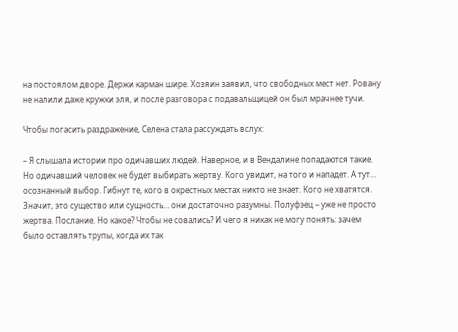на постоялом дворе. Держи карман шире. Хозяин заявил, что свободных мест нет. Ровану не налили даже кружки эля, и после разговора с подавальщицей он был мрачнее тучи.

Чтобы погасить раздражение, Селена стала рассуждать вслух:

– Я слышала истории про одичавших людей. Наверное, и в Вендалине попадаются такие. Но одичавший человек не будет выбирать жертву. Кого увидит, на того и нападет. А тут… осознанный выбор. Гибнут те, кого в окрестных местах никто не знает. Кого не хватятся. Значит, это существо или сущность… они достаточно разумны. Полуфэец – уже не просто жертва. Послание. Но какое? Чтобы не совались? И чего я никак не могу понять: зачем было оставлять трупы, когда их так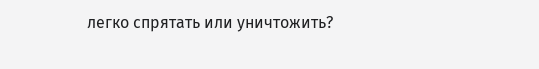легко спрятать или уничтожить?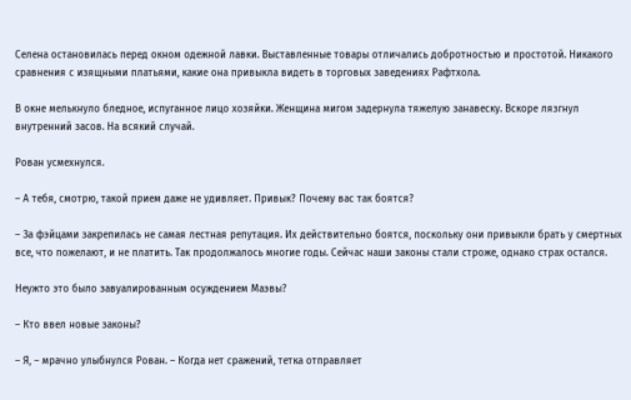Селена остановилась перед окном одежной лавки. Выставленные товары отличались добротностью и простотой. Никакого сравнения с изящными платьями, какие она привыкла видеть в торговых заведениях Рафтхола.

В окне мелькнуло бледное, испуганное лицо хозяйки. Женщина мигом задернула тяжелую занавеску. Вскоре лязгнул внутренний засов. На всякий случай.

Рован усмехнулся.

– А тебя, смотрю, такой прием даже не удивляет. Привык? Почему вас так боятся?

– За фэйцами закрепилась не самая лестная репутация. Их действительно боятся, поскольку они привыкли брать у смертных все, что пожелают, и не платить. Так продолжалось многие годы. Сейчас наши законы стали строже, однако страх остался.

Неужто это было завуалированным осуждением Маэвы?

– Кто ввел новые законы?

– Я, – мрачно улыбнулся Рован. – Когда нет сражений, тетка отправляет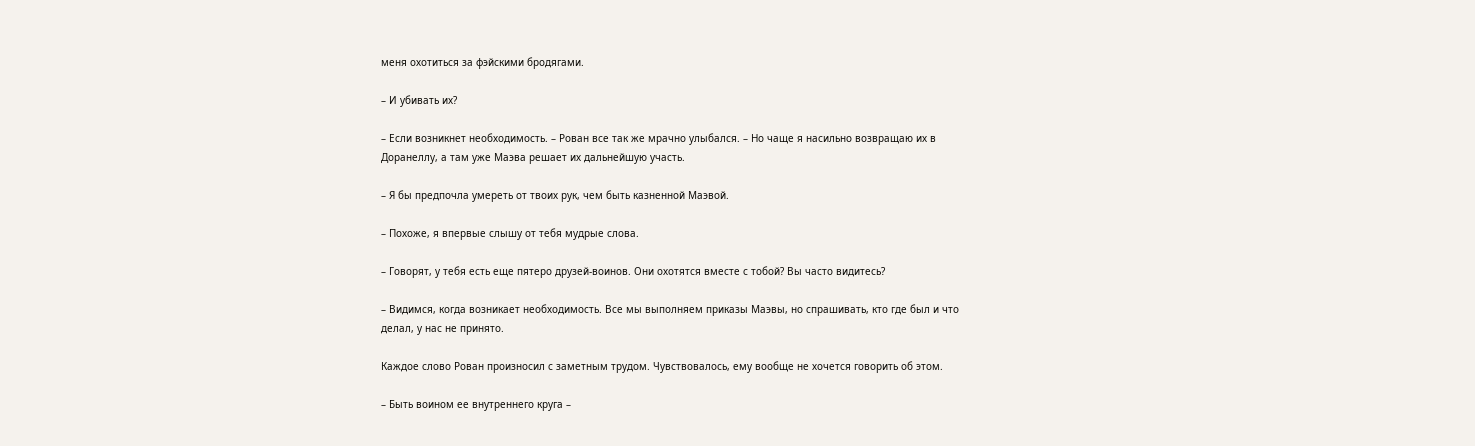меня охотиться за фэйскими бродягами.

– И убивать их?

– Если возникнет необходимость. – Рован все так же мрачно улыбался. – Но чаще я насильно возвращаю их в Доранеллу, а там уже Маэва решает их дальнейшую участь.

– Я бы предпочла умереть от твоих рук, чем быть казненной Маэвой.

– Похоже, я впервые слышу от тебя мудрые слова.

– Говорят, у тебя есть еще пятеро друзей-воинов. Они охотятся вместе с тобой? Вы часто видитесь?

– Видимся, когда возникает необходимость. Все мы выполняем приказы Маэвы, но спрашивать, кто где был и что делал, у нас не принято.

Каждое слово Рован произносил с заметным трудом. Чувствовалось, ему вообще не хочется говорить об этом.

– Быть воином ее внутреннего круга –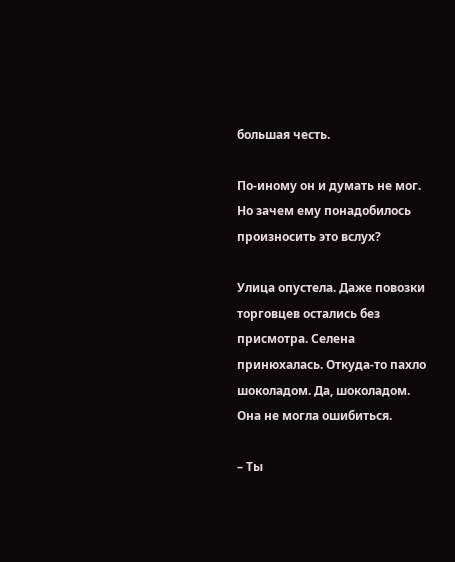большая честь.

По-иному он и думать не мог. Но зачем ему понадобилось произносить это вслух?

Улица опустела. Даже повозки торговцев остались без присмотра. Селена принюхалась. Откуда-то пахло шоколадом. Да, шоколадом. Она не могла ошибиться.

– Ты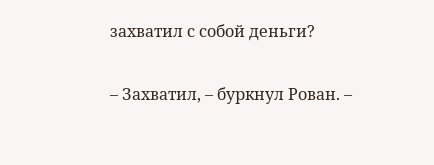захватил с собой деньги?

– Захватил, – буркнул Рован. –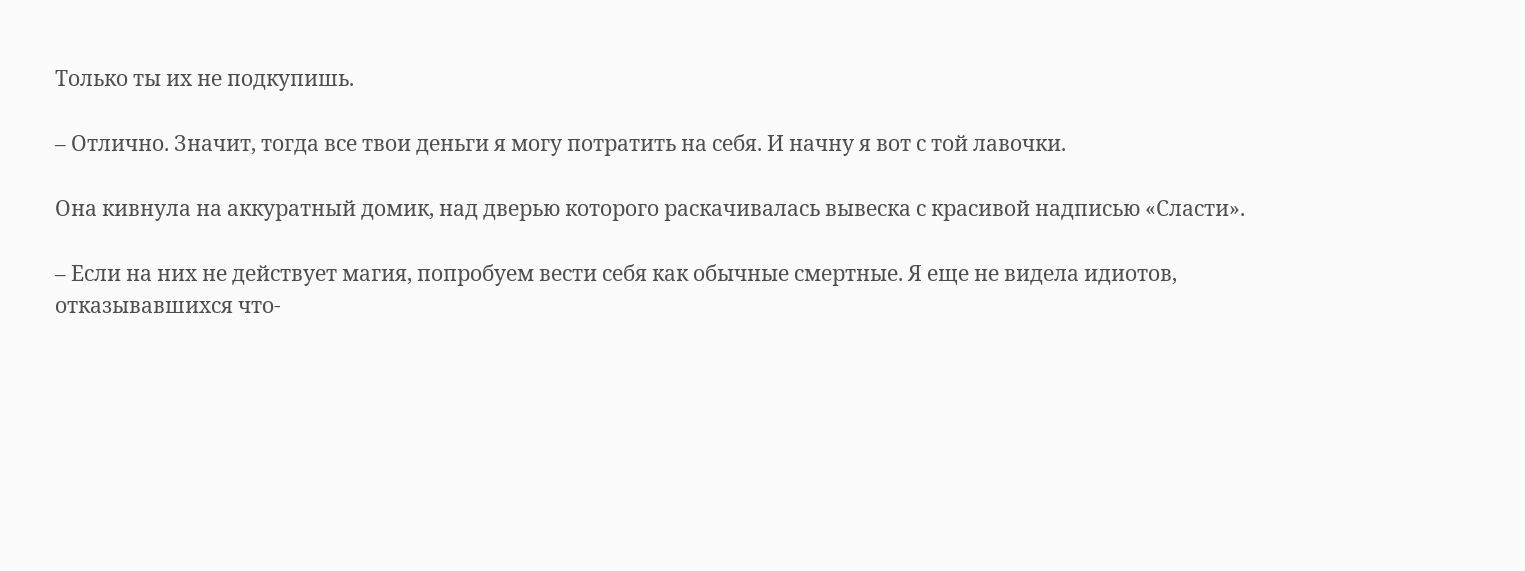Только ты их не подкупишь.

– Отлично. Значит, тогда все твои деньги я могу потратить на себя. И начну я вот с той лавочки.

Она кивнула на аккуратный домик, над дверью которого раскачивалась вывеска с красивой надписью «Сласти».

– Если на них не действует магия, попробуем вести себя как обычные смертные. Я еще не видела идиотов, отказывавшихся что-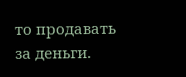то продавать за деньги.